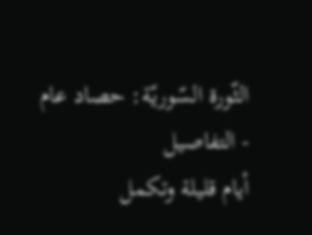الثّورة السّوريّة: حصاد عام
- التفاصيل
أيام قليلة وتكمل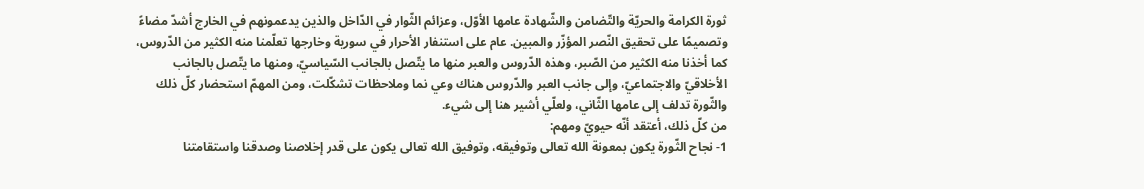ثورة الكرامة والحريّة والتّضامن والشّهادة عامها الأوّل، وعزائم الثّوار في الدّاخل والذين يدعمونهم في الخارج أشدّ مضاءً وتصميمًا على تحقيق النّصر المؤزّر والمبين. عام على استنفار الأحرار في سورية وخارجها تعلّمنا منه الكثير من الدّروس، كما أخذنا منه الكثير من الصّبر، وهذه الدّروس والعبر منها ما يتّصل بالجانب السّياسيّ، ومنها ما يتّصل بالجانب الأخلاقيّ والاجتماعيّ، وإلى جانب العبر والدّروس هناك وعي نما وملاحظات تشكّلت، ومن المهمّ استحضار كلّ ذلك والثّورة تدلف إلى عامها الثّاني، ولعلّي أشير هنا إلى شيء.
من كلّ ذلك، أعتقد أنّه حيويّ ومهم:
1- نجاح الثّورة يكون بمعونة الله تعالى وتوفيقه، وتوفيق الله تعالى يكون على قدر إخلاصنا وصدقنا واستقامتنا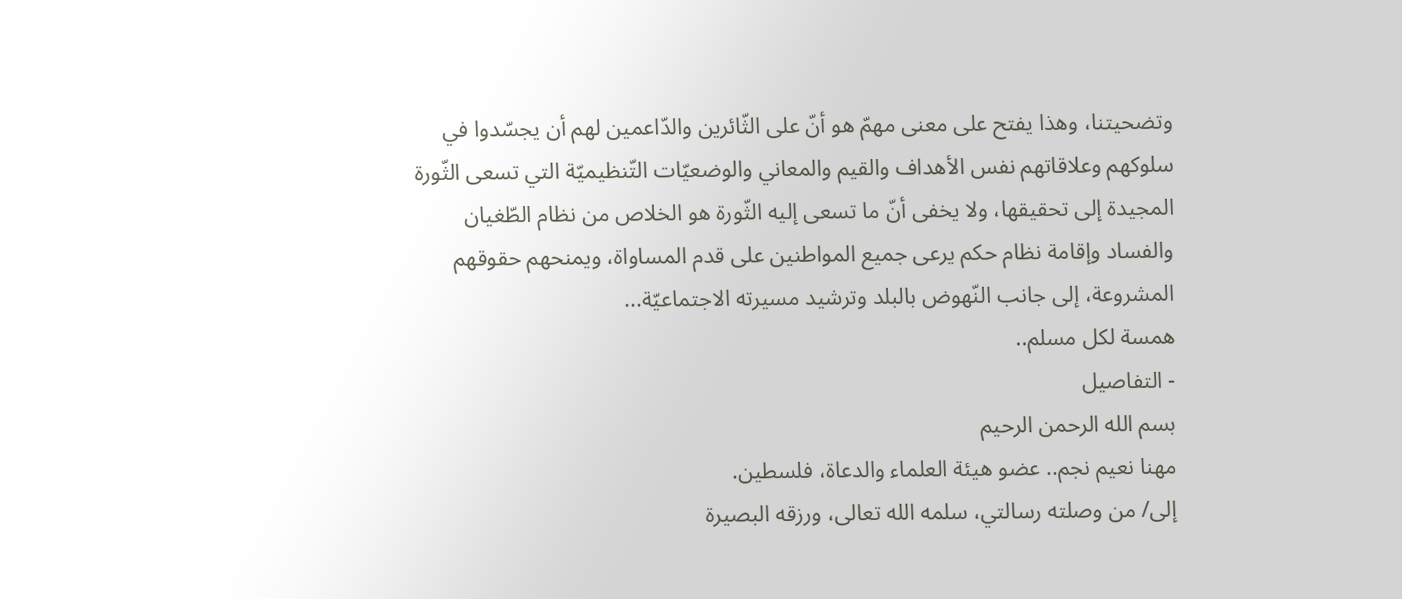وتضحيتنا، وهذا يفتح على معنى مهمّ هو أنّ على الثّائرين والدّاعمين لهم أن يجسّدوا في سلوكهم وعلاقاتهم نفس الأهداف والقيم والمعاني والوضعيّات التّنظيميّة التي تسعى الثّورة المجيدة إلى تحقيقها، ولا يخفى أنّ ما تسعى إليه الثّورة هو الخلاص من نظام الطّغيان والفساد وإقامة نظام حكم يرعى جميع المواطنين على قدم المساواة، ويمنحهم حقوقهم المشروعة، إلى جانب النّهوض بالبلد وترشيد مسيرته الاجتماعيّة...
همسة لكل مسلم..
- التفاصيل
بسم الله الرحمن الرحيم
مهنا نعيم نجم.. عضو هيئة العلماء والدعاة، فلسطين.
إلى/ من وصلته رسالتي، سلمه الله تعالى، ورزقه البصيرة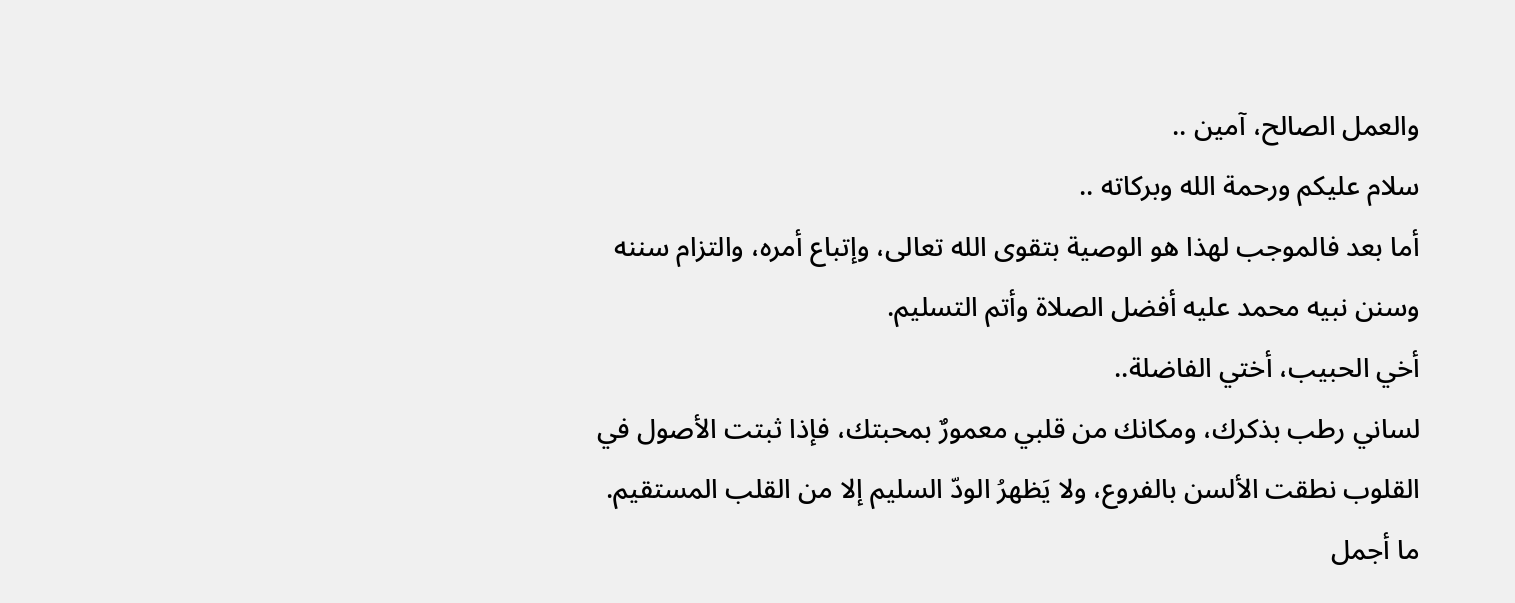والعمل الصالح، آمين ..
سلام عليكم ورحمة الله وبركاته ..
أما بعد فالموجب لهذا هو الوصية بتقوى الله تعالى، وإتباع أمره، والتزام سننه وسنن نبيه محمد عليه أفضل الصلاة وأتم التسليم.
أخي الحبيب، أختي الفاضلة..
لساني رطب بذكرك، ومكانك من قلبي معمورٌ بمحبتك، فإذا ثبتت الأصول في القلوب نطقت الألسن بالفروع، ولا يَظهرُ الودّ السليم إلا من القلب المستقيم.
ما أجمل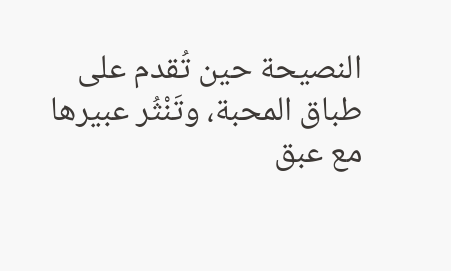النصيحة حين تُقدم على طباق المحبة، وتَنْثُر عبيرها مع عبق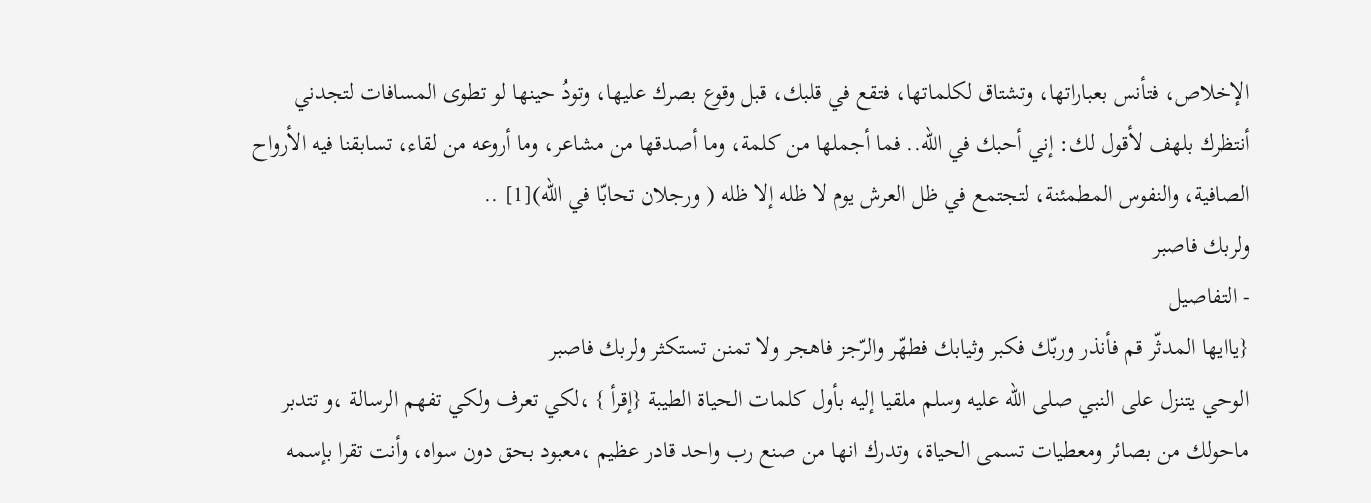الإخلاص، فتأنس بعباراتها، وتشتاق لكلماتها، فتقع في قلبك، قبل وقوع بصرك عليها، وتودُ حينها لو تطوى المسافات لتجدني أنتظرك بلهف لأقول لك: إني أحبك في الله.. فما أجملها من كلمة، وما أصدقها من مشاعر، وما أروعه من لقاء، تسابقنا فيه الأرواح الصافية، والنفوس المطمئنة، لتجتمع في ظل العرش يوم لا ظله إلا ظله ( ورجلان تحابّا في الله)[1] ..
ولربك فاصبر
- التفاصيل
{ياايها المدثّر قم فأنذر وربّك فكبر وثيابك فطهّر والرّجز فاهجر ولا تمنن تستكثر ولربك فاصبر
الوحي يتنزل على النبي صلى الله عليه وسلم ملقيا إليه بأول كلمات الحياة الطيبة {إقرأ } ،لكي تعرف ولكي تفهم الرسالة ،و تتدبر ماحولك من بصائر ومعطيات تسمى الحياة، وتدرك انها من صنع رب واحد قادر عظيم ،معبود بحق دون سواه، وأنت تقرا بإسمه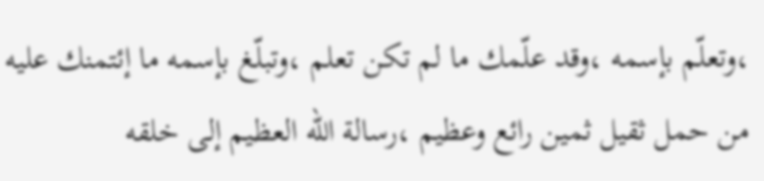،وتعلّم بإسمه ،وقد علّمك ما لم تكن تعلم ،وتبلّغ بإسمه ما إئتمنك عليه من حمل ثقيل ثمين رائع وعظيم ،رسالة الله العظيم إلى خلقه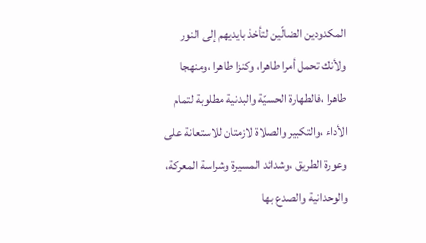المكدودين الضالّين لتأخذ بايديهم إلى النور
ولأنك تحمل أمرا طاهرا، وكنزا طاهرا ،ومنهجا طاهرا ،فالطهارة الحسيّة والبدنية مطلوبة لتمام الأداء ،والتكبير والصلاة لازمتان للاستعانة على وعورة الطريق ،وشدائد المسيرة وشراسة المعركة، والوحدانية والصدع بها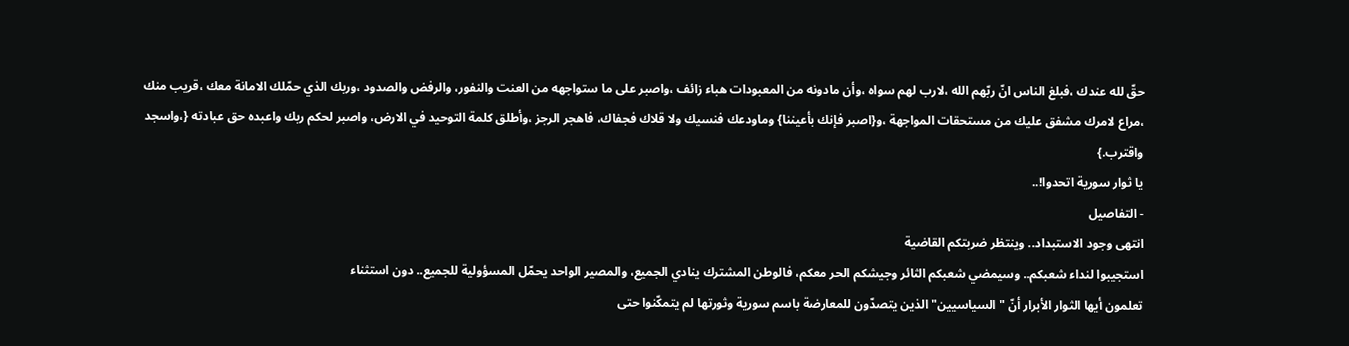حقّ لله عندك ،فبلغ الناس انّ ربّهم الله ،لارب لهم سواه ،وأن مادونه من المعبودات هباء زائف ،واصبر على ما ستواجهه من العنت والنفور، والرفض والصدود ،وربك الذي حمّلك الامانة معك ،قريب منك ،مراع لامرك مشفق عليك من مستحقات المواجهة ،و{اصبر فإنك بأعيننا} وماودعك فنسيك ولا قلاك فجفاك، فاهجر الرجز ،وأطلق كلمة التوحيد في الارض، واصبر لحكم ربك واعبده حق عبادته {،واسجد واقترب.}
يا ثوار سورية اتحدوا!..
- التفاصيل
انتهى وجود الاستبداد.. وينتظر ضربتكم القاضية
استجيبوا لنداء شعبكم.. وسيمضي شعبكم الثائر وجيشكم الحر معكم، فالوطن المشترك ينادي الجميع، والمصير الواحد يحمّل المسؤولية للجميع.. دون استثناء
تعلمون أيها الثوار الأبرار أنّ "السياسيين" الذين يتصدّون للمعارضة باسم سورية وثورتها لم يتمكّنوا حتى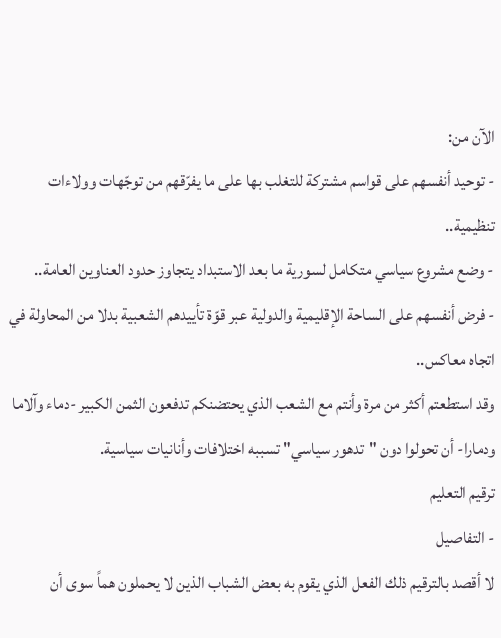الآن من:
- توحيد أنفسهم على قواسم مشتركة للتغلب بها على ما يفرّقهم من توجّهات وولاءات تنظيمية..
- وضع مشروع سياسي متكامل لسورية ما بعد الاستبداد يتجاوز حدود العناوين العامة..
- فرض أنفسهم على الساحة الإقليمية والدولية عبر قوّة تأييدهم الشعبية بدلا من المحاولة في اتجاه معاكس..
وقد استطعتم أكثر من مرة وأنتم مع الشعب الذي يحتضنكم تدفعون الثمن الكبير -دماء وآلاما ودمارا- أن تحولوا دون "تدهور سياسي" تسببه اختلافات وأنانيات سياسية.
ترقيم التعليم
- التفاصيل
لا أقصد بالترقيم ذلك الفعل الذي يقوم به بعض الشباب الذين لا يحملون هماً سوى أن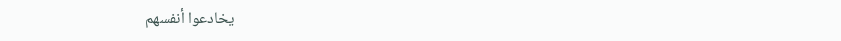يخادعوا أنفسهم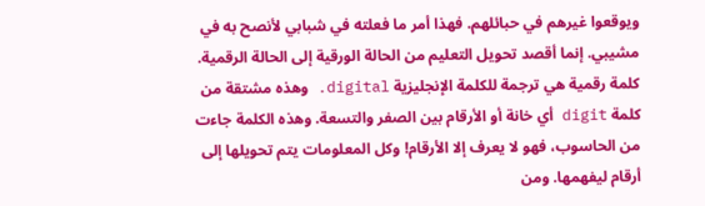ويوقعوا غيرهم في حبائلهم. فهذا أمر ما فعلته في شبابي لأنصح به في مشيبي. إنما أقصد تحويل التعليم من الحالة الورقية إلى الحالة الرقمية.
كلمة رقمية هي ترجمة للكلمة الإنجليزية digital. وهذه مشتقة من كلمة digit أي خانة أو الأرقام بين الصفر والتسعة. وهذه الكلمة جاءت من الحاسوب، فهو لا يعرف إلا الأرقام! وكل المعلومات يتم تحويلها إلى أرقام ليفهمها. ومن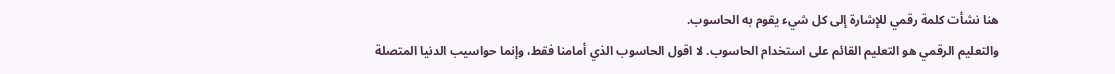هنا نشأت كلمة رقمي للإشارة إلى كل شيء يقوم به الحاسوب.
والتعليم الرقمي هو التعليم القائم على استخدام الحاسوب. لا اقول الحاسوب الذي أمامنا فقط، وإنما حواسيب الدنيا المتصلة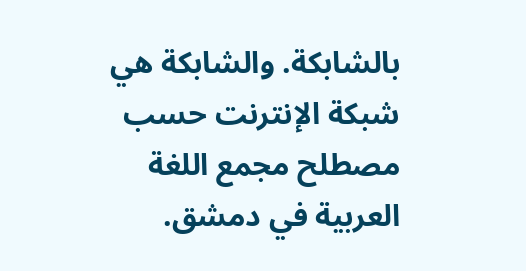بالشابكة. والشابكة هي شبكة الإنترنت حسب مصطلح مجمع اللغة العربية في دمشق.